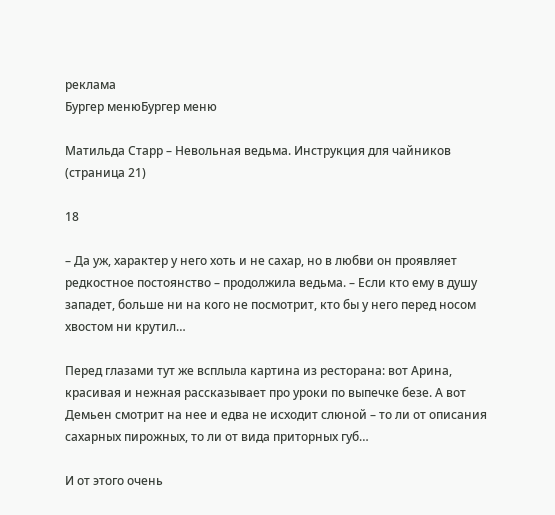реклама
Бургер менюБургер меню

Матильда Старр – Невольная ведьма. Инструкция для чайников (страница 21)

18

– Да уж, характер у него хоть и не сахар, но в любви он проявляет редкостное постоянство – продолжила ведьма. – Если кто ему в душу западет, больше ни на кого не посмотрит, кто бы у него перед носом хвостом ни крутил…

Перед глазами тут же всплыла картина из ресторана: вот Арина, красивая и нежная рассказывает про уроки по выпечке безе. А вот Демьен смотрит на нее и едва не исходит слюной – то ли от описания сахарных пирожных, то ли от вида приторных губ…

И от этого очень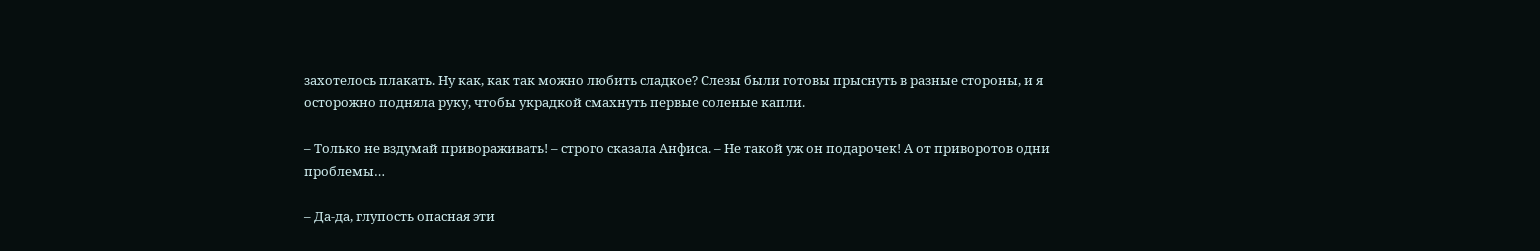захотелось плакать. Ну как, как так можно любить сладкое? Слезы были готовы прыснуть в разные стороны, и я осторожно подняла руку, чтобы украдкой смахнуть первые соленые капли.

– Только не вздумай привораживать! – строго сказала Анфиса. – Не такой уж он подарочек! А от приворотов одни проблемы…

– Да-да, глупость опасная эти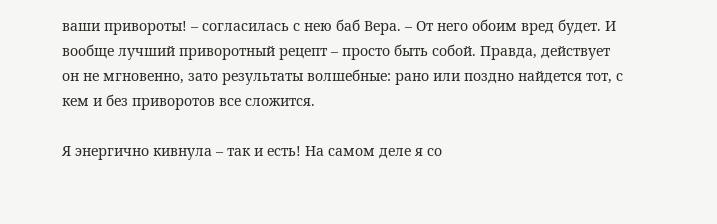ваши привороты! – согласилась с нею баб Вера. – От него обоим вред будет. И вообще лучший приворотный рецепт – просто быть собой. Правда, действует он не мгновенно, зато результаты волшебные: рано или поздно найдется тот, с кем и без приворотов все сложится.

Я энергично кивнула – так и есть! На самом деле я со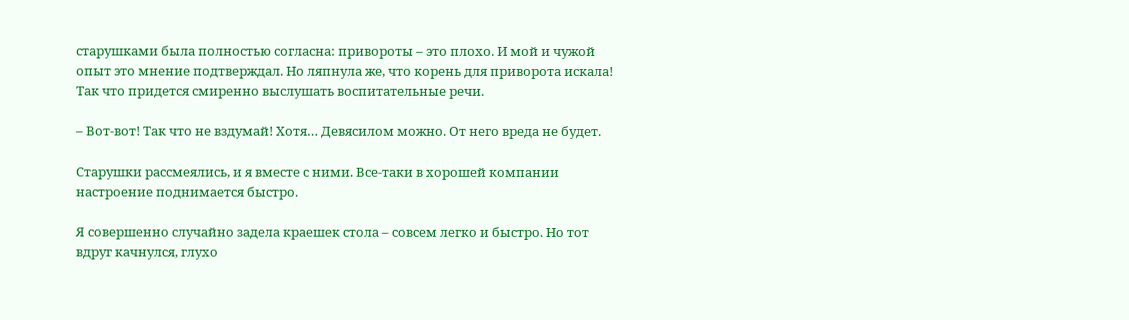старушками была полностью согласна: привороты – это плохо. И мой и чужой опыт это мнение подтверждал. Но ляпнула же, что корень для приворота искала! Так что придется смиренно выслушать воспитательные речи.

– Вот-вот! Так что не вздумай! Хотя… Девясилом можно. От него вреда не будет.

Старушки рассмеялись, и я вместе с ними. Все-таки в хорошей компании настроение поднимается быстро.

Я совершенно случайно задела краешек стола – совсем легко и быстро. Но тот вдруг качнулся, глухо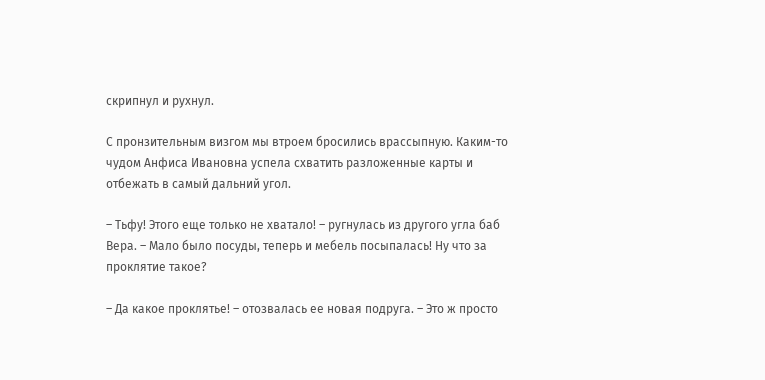скрипнул и рухнул.

С пронзительным визгом мы втроем бросились врассыпную. Каким-то чудом Анфиса Ивановна успела схватить разложенные карты и отбежать в самый дальний угол.

– Тьфу! Этого еще только не хватало! – ругнулась из другого угла баб Вера. – Мало было посуды, теперь и мебель посыпалась! Ну что за проклятие такое?

– Да какое проклятье! – отозвалась ее новая подруга. – Это ж просто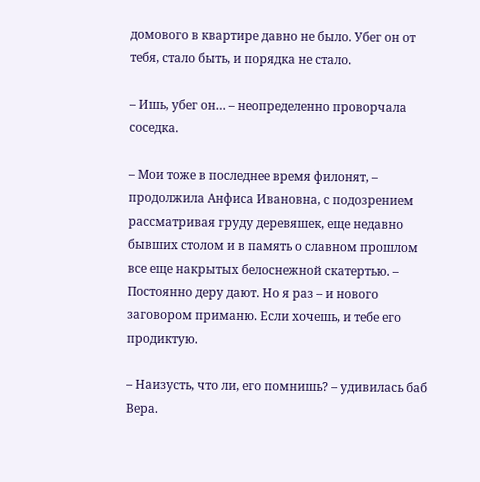домового в квартире давно не было. Убег он от тебя, стало быть, и порядка не стало.

– Ишь, убег он… – неопределенно проворчала соседка.

– Мои тоже в последнее время филонят, – продолжила Анфиса Ивановна, с подозрением рассматривая груду деревяшек, еще недавно бывших столом и в память о славном прошлом все еще накрытых белоснежной скатертью. – Постоянно деру дают. Но я раз – и нового заговором приманю. Если хочешь, и тебе его продиктую.

– Наизусть, что ли, его помнишь? – удивилась баб Вера.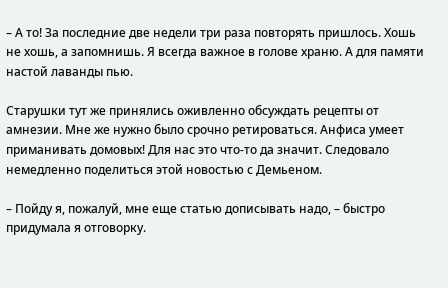– А то! За последние две недели три раза повторять пришлось. Хошь не хошь, а запомнишь. Я всегда важное в голове храню. А для памяти настой лаванды пью.

Старушки тут же принялись оживленно обсуждать рецепты от амнезии. Мне же нужно было срочно ретироваться. Анфиса умеет приманивать домовых! Для нас это что-то да значит. Следовало немедленно поделиться этой новостью с Демьеном.

– Пойду я, пожалуй, мне еще статью дописывать надо, – быстро придумала я отговорку.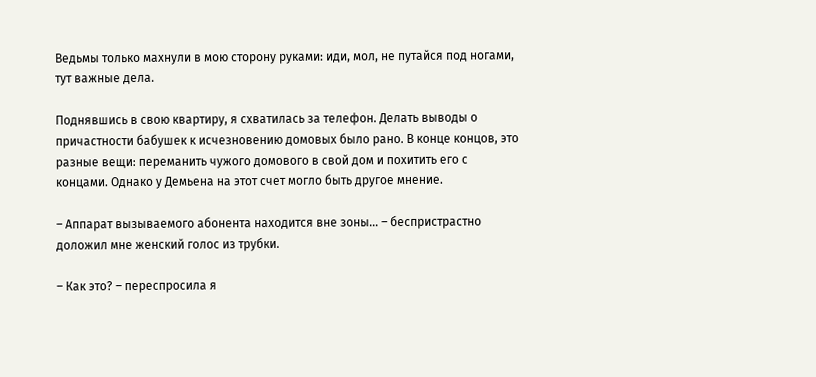Ведьмы только махнули в мою сторону руками: иди, мол, не путайся под ногами, тут важные дела.

Поднявшись в свою квартиру, я схватилась за телефон. Делать выводы о причастности бабушек к исчезновению домовых было рано. В конце концов, это разные вещи: переманить чужого домового в свой дом и похитить его с концами. Однако у Демьена на этот счет могло быть другое мнение.

– Аппарат вызываемого абонента находится вне зоны… – беспристрастно доложил мне женский голос из трубки.

– Как это? – переспросила я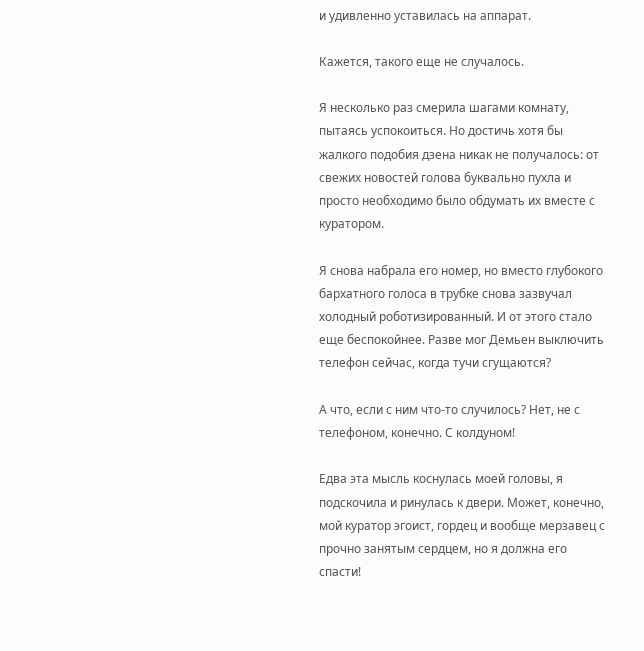и удивленно уставилась на аппарат.

Кажется, такого еще не случалось.

Я несколько раз смерила шагами комнату, пытаясь успокоиться. Но достичь хотя бы жалкого подобия дзена никак не получалось: от свежих новостей голова буквально пухла и просто необходимо было обдумать их вместе с куратором.

Я снова набрала его номер, но вместо глубокого бархатного голоса в трубке снова зазвучал холодный роботизированный. И от этого стало еще беспокойнее. Разве мог Демьен выключить телефон сейчас, когда тучи сгущаются?

А что, если с ним что-то случилось? Нет, не с телефоном, конечно. С колдуном!

Едва эта мысль коснулась моей головы, я подскочила и ринулась к двери. Может, конечно, мой куратор эгоист, гордец и вообще мерзавец с прочно занятым сердцем, но я должна его спасти!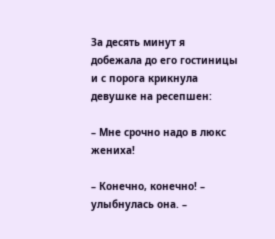За десять минут я добежала до его гостиницы и с порога крикнула девушке на ресепшен:

– Мне срочно надо в люкс жениха!

– Конечно, конечно! – улыбнулась она. –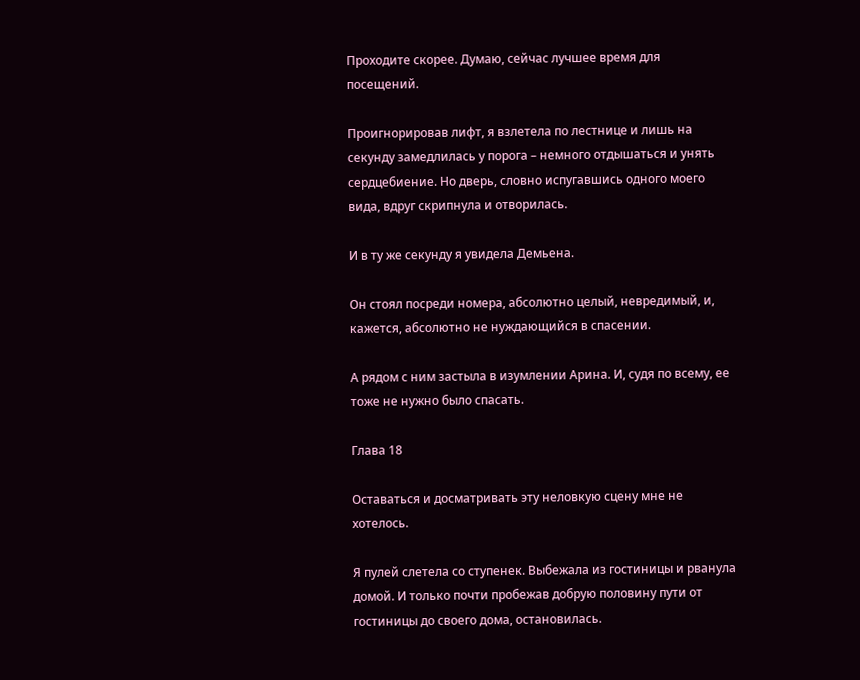Проходите скорее. Думаю, сейчас лучшее время для посещений.

Проигнорировав лифт, я взлетела по лестнице и лишь на секунду замедлилась у порога – немного отдышаться и унять сердцебиение. Но дверь, словно испугавшись одного моего вида, вдруг скрипнула и отворилась.

И в ту же секунду я увидела Демьена.

Он стоял посреди номера, абсолютно целый, невредимый, и, кажется, абсолютно не нуждающийся в спасении.

А рядом с ним застыла в изумлении Арина. И, судя по всему, ее тоже не нужно было спасать.

Глава 18

Оставаться и досматривать эту неловкую сцену мне не хотелось.

Я пулей слетела со ступенек. Выбежала из гостиницы и рванула домой. И только почти пробежав добрую половину пути от гостиницы до своего дома, остановилась.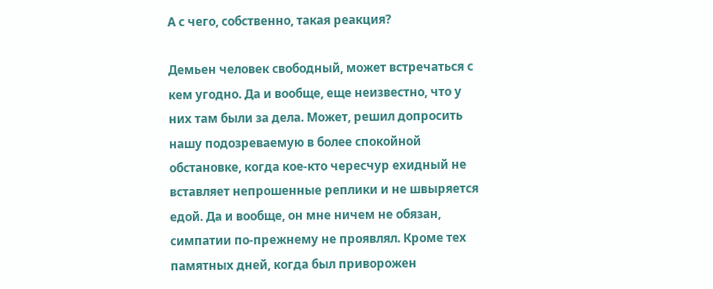А с чего, собственно, такая реакция?

Демьен человек свободный, может встречаться с кем угодно. Да и вообще, еще неизвестно, что у них там были за дела. Может, решил допросить нашу подозреваемую в более спокойной обстановке, когда кое-кто чересчур ехидный не вставляет непрошенные реплики и не швыряется едой. Да и вообще, он мне ничем не обязан, симпатии по-прежнему не проявлял. Кроме тех памятных дней, когда был приворожен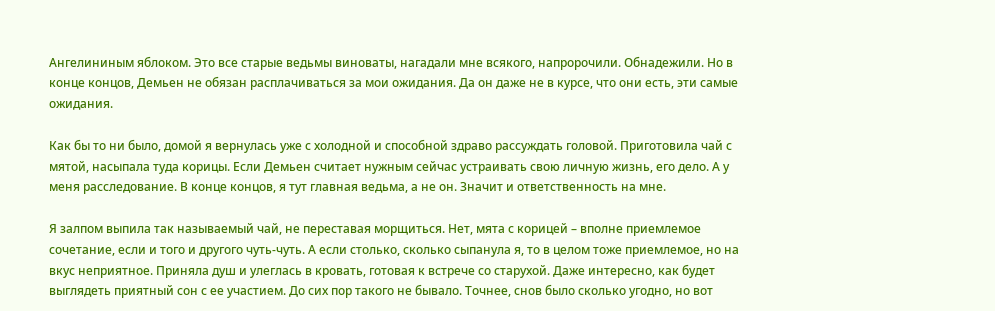Ангелининым яблоком. Это все старые ведьмы виноваты, нагадали мне всякого, напророчили. Обнадежили. Но в конце концов, Демьен не обязан расплачиваться за мои ожидания. Да он даже не в курсе, что они есть, эти самые ожидания.

Как бы то ни было, домой я вернулась уже с холодной и способной здраво рассуждать головой. Приготовила чай с мятой, насыпала туда корицы. Если Демьен считает нужным сейчас устраивать свою личную жизнь, его дело. А у меня расследование. В конце концов, я тут главная ведьма, а не он. Значит и ответственность на мне.

Я залпом выпила так называемый чай, не переставая морщиться. Нет, мята с корицей – вполне приемлемое сочетание, если и того и другого чуть-чуть. А если столько, сколько сыпанула я, то в целом тоже приемлемое, но на вкус неприятное. Приняла душ и улеглась в кровать, готовая к встрече со старухой. Даже интересно, как будет выглядеть приятный сон с ее участием. До сих пор такого не бывало. Точнее, снов было сколько угодно, но вот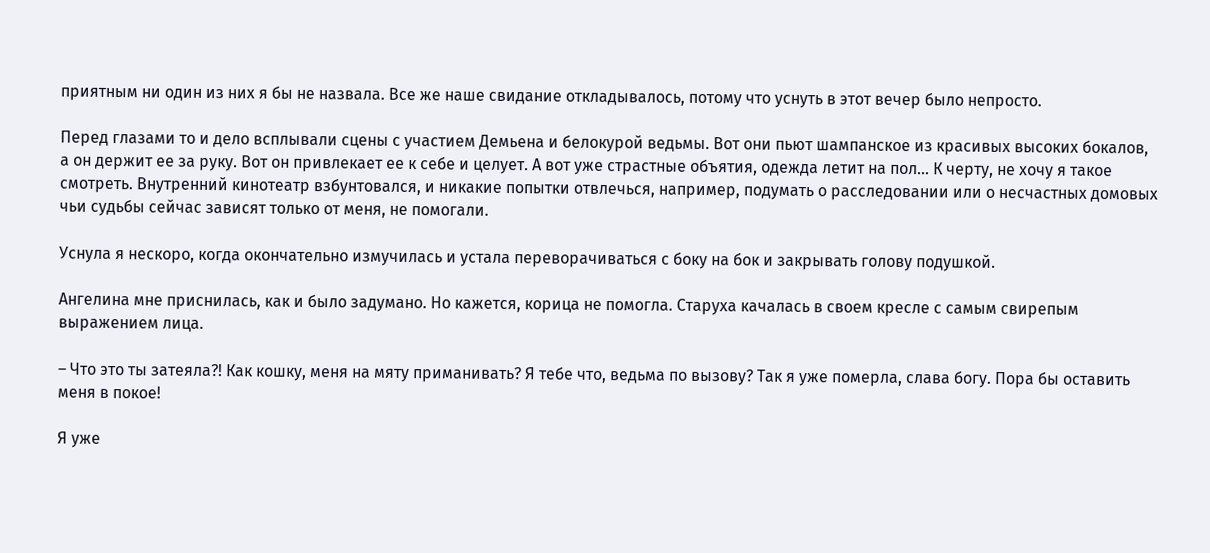приятным ни один из них я бы не назвала. Все же наше свидание откладывалось, потому что уснуть в этот вечер было непросто.

Перед глазами то и дело всплывали сцены с участием Демьена и белокурой ведьмы. Вот они пьют шампанское из красивых высоких бокалов, а он держит ее за руку. Вот он привлекает ее к себе и целует. А вот уже страстные объятия, одежда летит на пол… К черту, не хочу я такое смотреть. Внутренний кинотеатр взбунтовался, и никакие попытки отвлечься, например, подумать о расследовании или о несчастных домовых чьи судьбы сейчас зависят только от меня, не помогали.

Уснула я нескоро, когда окончательно измучилась и устала переворачиваться с боку на бок и закрывать голову подушкой.

Ангелина мне приснилась, как и было задумано. Но кажется, корица не помогла. Старуха качалась в своем кресле с самым свирепым выражением лица.

– Что это ты затеяла?! Как кошку, меня на мяту приманивать? Я тебе что, ведьма по вызову? Так я уже померла, слава богу. Пора бы оставить меня в покое!

Я уже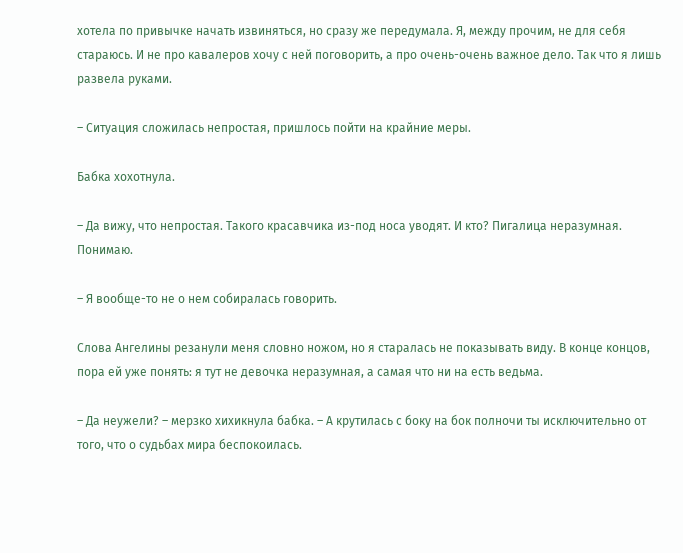хотела по привычке начать извиняться, но сразу же передумала. Я, между прочим, не для себя стараюсь. И не про кавалеров хочу с ней поговорить, а про очень-очень важное дело. Так что я лишь развела руками.

– Ситуация сложилась непростая, пришлось пойти на крайние меры.

Бабка хохотнула.

– Да вижу, что непростая. Такого красавчика из-под носа уводят. И кто? Пигалица неразумная. Понимаю.

– Я вообще-то не о нем собиралась говорить.

Слова Ангелины резанули меня словно ножом, но я старалась не показывать виду. В конце концов, пора ей уже понять: я тут не девочка неразумная, а самая что ни на есть ведьма.

– Да неужели? – мерзко хихикнула бабка. – А крутилась с боку на бок полночи ты исключительно от того, что о судьбах мира беспокоилась.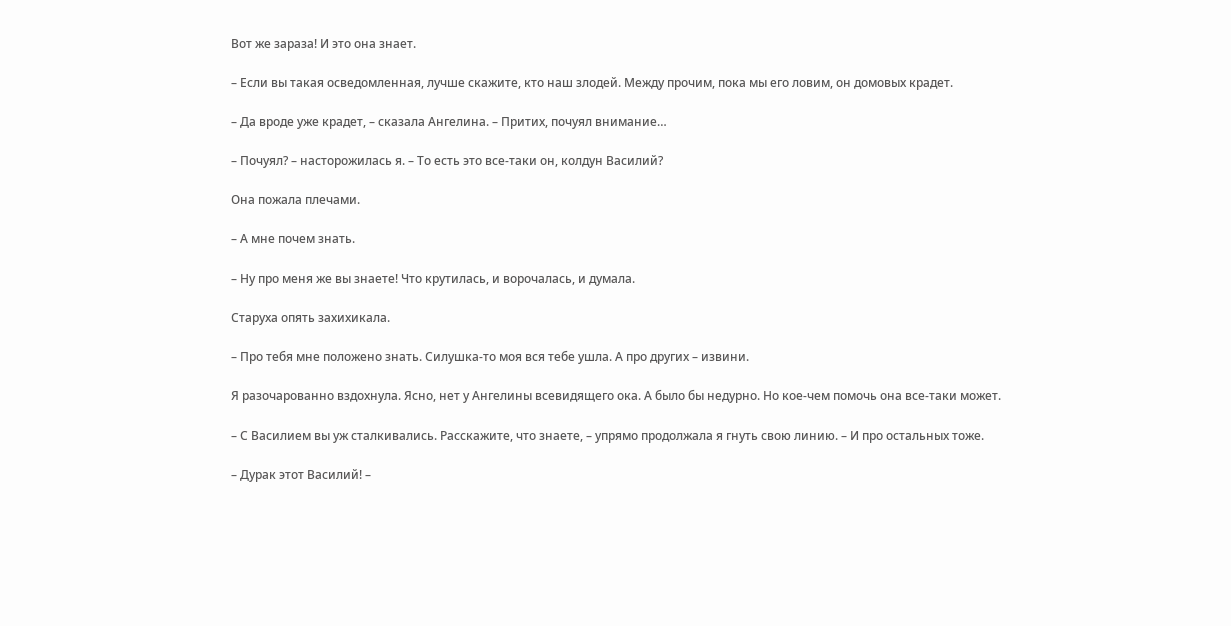Вот же зараза! И это она знает.

– Если вы такая осведомленная, лучше скажите, кто наш злодей. Между прочим, пока мы его ловим, он домовых крадет.

– Да вроде уже крадет, – сказала Ангелина. – Притих, почуял внимание…

– Почуял? – насторожилась я. – То есть это все-таки он, колдун Василий?

Она пожала плечами.

– А мне почем знать.

– Ну про меня же вы знаете! Что крутилась, и ворочалась, и думала.

Старуха опять захихикала.

– Про тебя мне положено знать. Силушка-то моя вся тебе ушла. А про других – извини.

Я разочарованно вздохнула. Ясно, нет у Ангелины всевидящего ока. А было бы недурно. Но кое-чем помочь она все-таки может.

– С Василием вы уж сталкивались. Расскажите, что знаете, – упрямо продолжала я гнуть свою линию. – И про остальных тоже.

– Дурак этот Василий! –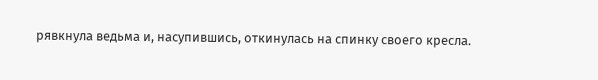рявкнула ведьма и, насупившись, откинулась на спинку своего кресла.